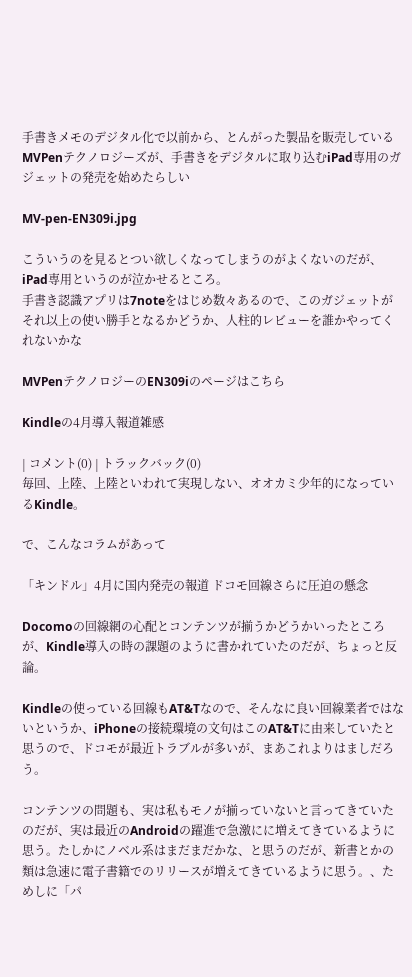手書きメモのデジタル化で以前から、とんがった製品を販売しているMVPenテクノロジーズが、手書きをデジタルに取り込むiPad専用のガジェットの発売を始めたらしい

MV-pen-EN309i.jpg

こういうのを見るとつい欲しくなってしまうのがよくないのだが、iPad専用というのが泣かせるところ。
手書き認識アプリは7noteをはじめ数々あるので、このガジェットがそれ以上の使い勝手となるかどうか、人柱的レビューを誰かやってくれないかな

MVPenテクノロジーのEN309iのページはこちら

Kindleの4月導入報道雑感

| コメント(0) | トラックバック(0)
毎回、上陸、上陸といわれて実現しない、オオカミ少年的になっているKindle。

で、こんなコラムがあって

「キンドル」4月に国内発売の報道 ドコモ回線さらに圧迫の懸念

Docomoの回線網の心配とコンテンツが揃うかどうかいったところが、Kindle導入の時の課題のように書かれていたのだが、ちょっと反論。

Kindleの使っている回線もAT&Tなので、そんなに良い回線業者ではないというか、iPhoneの接続環境の文句はこのAT&Tに由来していたと思うので、ドコモが最近トラブルが多いが、まあこれよりはましだろう。

コンテンツの問題も、実は私もモノが揃っていないと言ってきていたのだが、実は最近のAndroidの躍進で急激にに増えてきているように思う。たしかにノベル系はまだまだかな、と思うのだが、新書とかの類は急速に電子書籍でのリリースが増えてきているように思う。、ためしに「パ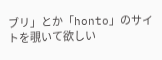ブリ」とか「honto」のサイトを覗いて欲しい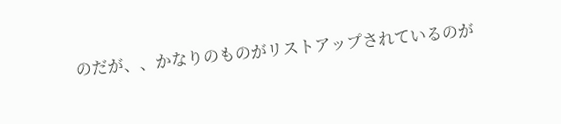のだが、、かなりのものがリストアップされているのが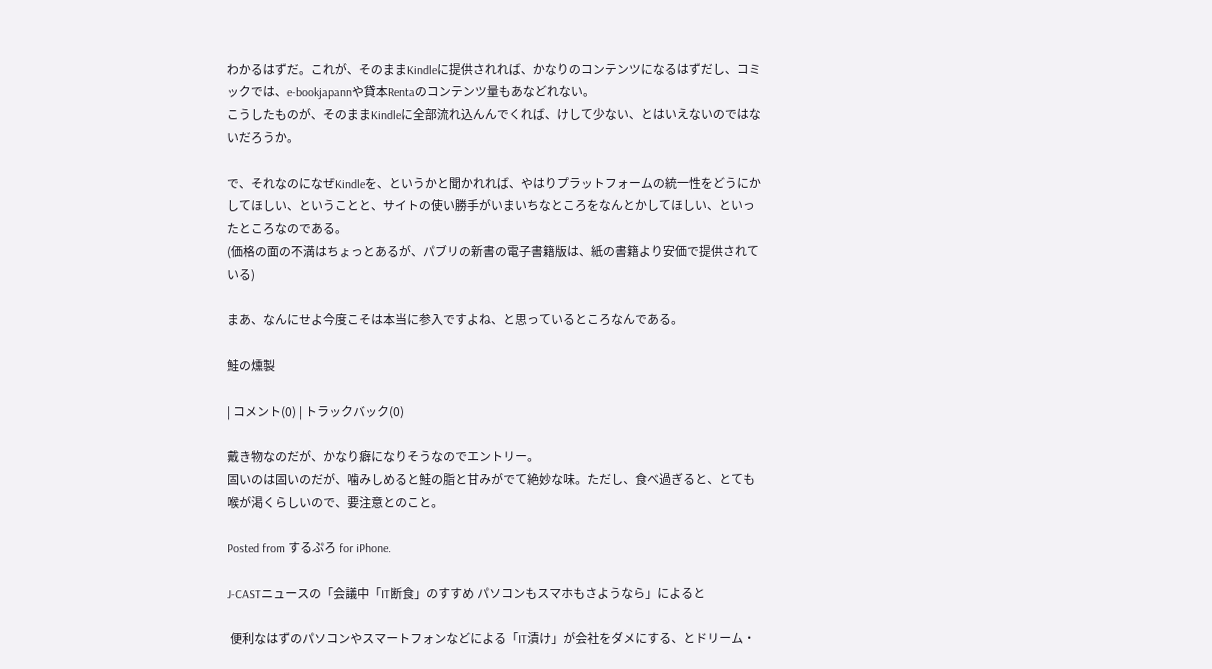わかるはずだ。これが、そのままKindleに提供されれば、かなりのコンテンツになるはずだし、コミックでは、e-bookjapannや貸本Rentaのコンテンツ量もあなどれない。
こうしたものが、そのままKindleに全部流れ込んんでくれば、けして少ない、とはいえないのではないだろうか。

で、それなのになぜKindleを、というかと聞かれれば、やはりプラットフォームの統一性をどうにかしてほしい、ということと、サイトの使い勝手がいまいちなところをなんとかしてほしい、といったところなのである。
(価格の面の不満はちょっとあるが、パブリの新書の電子書籍版は、紙の書籍より安価で提供されている)

まあ、なんにせよ今度こそは本当に参入ですよね、と思っているところなんである。

鮭の燻製

| コメント(0) | トラックバック(0)

戴き物なのだが、かなり癖になりそうなのでエントリー。
固いのは固いのだが、噛みしめると鮭の脂と甘みがでて絶妙な味。ただし、食べ過ぎると、とても喉が渇くらしいので、要注意とのこと。

Posted from するぷろ for iPhone.

J-CASTニュースの「会議中「IT断食」のすすめ パソコンもスマホもさようなら」によると

 便利なはずのパソコンやスマートフォンなどによる「IT漬け」が会社をダメにする、とドリーム・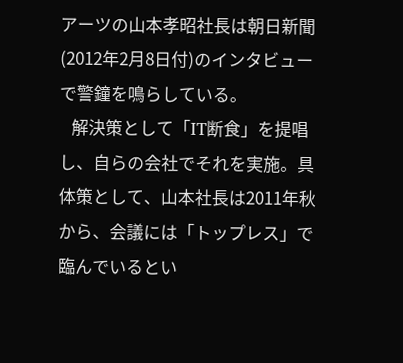アーツの山本孝昭社長は朝日新聞(2012年2月8日付)のインタビューで警鐘を鳴らしている。
   解決策として「IT断食」を提唱し、自らの会社でそれを実施。具体策として、山本社長は2011年秋から、会議には「トップレス」で臨んでいるとい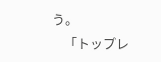う。
    「トップレ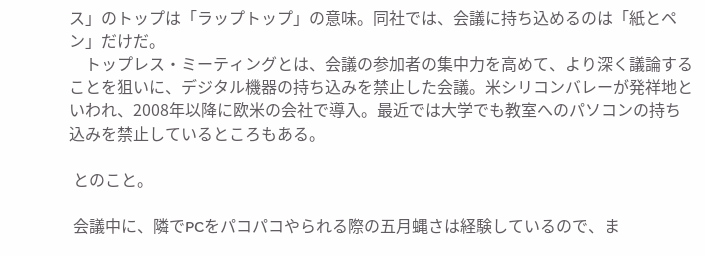ス」のトップは「ラップトップ」の意味。同社では、会議に持ち込めるのは「紙とペン」だけだ。
    トップレス・ミーティングとは、会議の参加者の集中力を高めて、より深く議論することを狙いに、デジタル機器の持ち込みを禁止した会議。米シリコンバレーが発祥地といわれ、2008年以降に欧米の会社で導入。最近では大学でも教室へのパソコンの持ち込みを禁止しているところもある。

 とのこと。

 会議中に、隣でPCをパコパコやられる際の五月蝿さは経験しているので、ま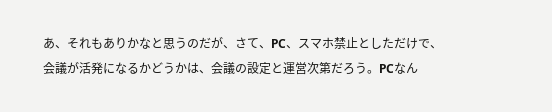あ、それもありかなと思うのだが、さて、PC、スマホ禁止としただけで、会議が活発になるかどうかは、会議の設定と運営次第だろう。PCなん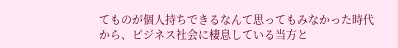てものが個人持ちできるなんて思ってもみなかった時代から、ビジネス社会に棲息している当方と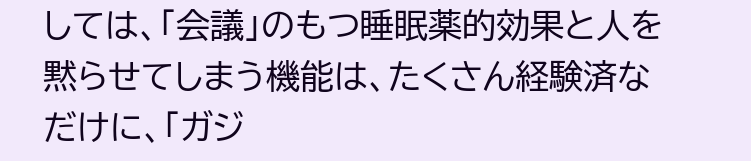しては、「会議」のもつ睡眠薬的効果と人を黙らせてしまう機能は、たくさん経験済なだけに、「ガジ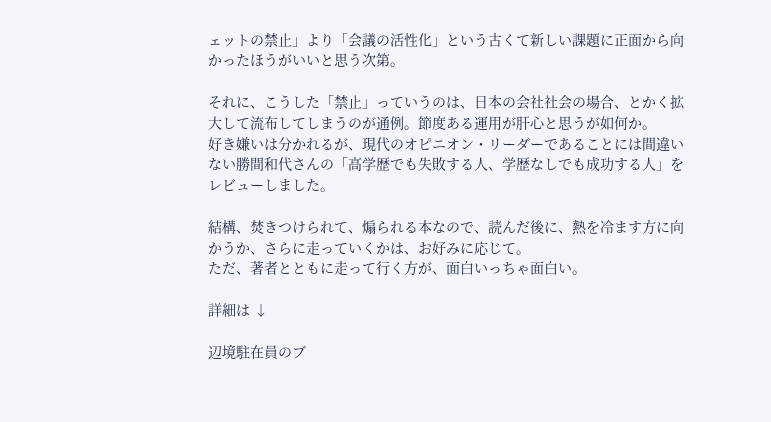ェットの禁止」より「会議の活性化」という古くて新しい課題に正面から向かったほうがいいと思う次第。

それに、こうした「禁止」っていうのは、日本の会社社会の場合、とかく拡大して流布してしまうのが通例。節度ある運用が肝心と思うが如何か。
好き嫌いは分かれるが、現代のオピニオン・リーダーであることには間違いない勝間和代さんの「高学歴でも失敗する人、学歴なしでも成功する人」をレビューしました。

結構、焚きつけられて、煽られる本なので、読んだ後に、熱を冷ます方に向かうか、さらに走っていくかは、お好みに応じて。
ただ、著者とともに走って行く方が、面白いっちゃ面白い。

詳細は ↓

辺境駐在員のブ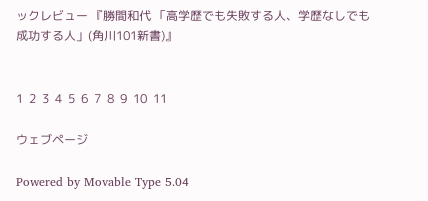ックレビュー 『勝間和代 「高学歴でも失敗する人、学歴なしでも成功する人」(角川101新書)』


1  2  3  4  5  6  7  8  9  10  11

ウェブページ

Powered by Movable Type 5.04